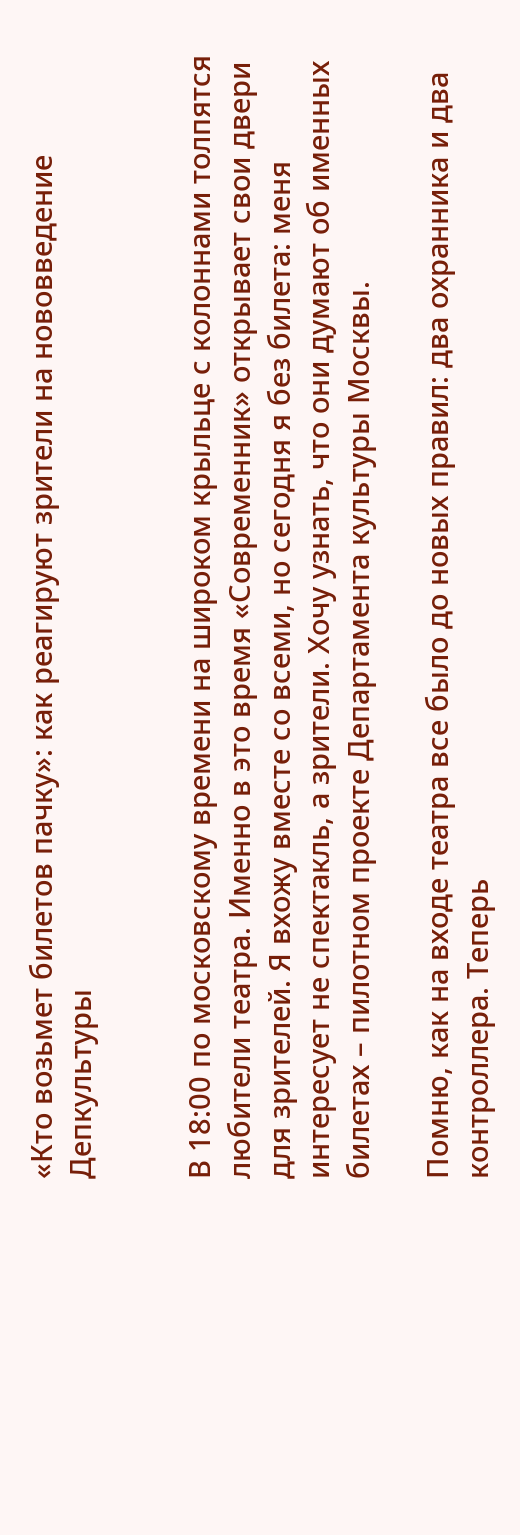«Кто возьмет билетов пачку»: как реагируют зрители на нововведение Депкультуры


В 18:00 по московскому времени на широком крыльце с колоннами толпятся любители театра. Именно в это время «Современник» открывает свои двери для зрителей. Я вхожу вместе со всеми, но сегодня я без билета: меня интересует не спектакль, а зрители. Хочу узнать, что они думают об именных билетах – пилотном проекте Департамента культуры Москвы.

Помню, как на входе театра все было до новых правил: два охранника и два контроллера. Теперь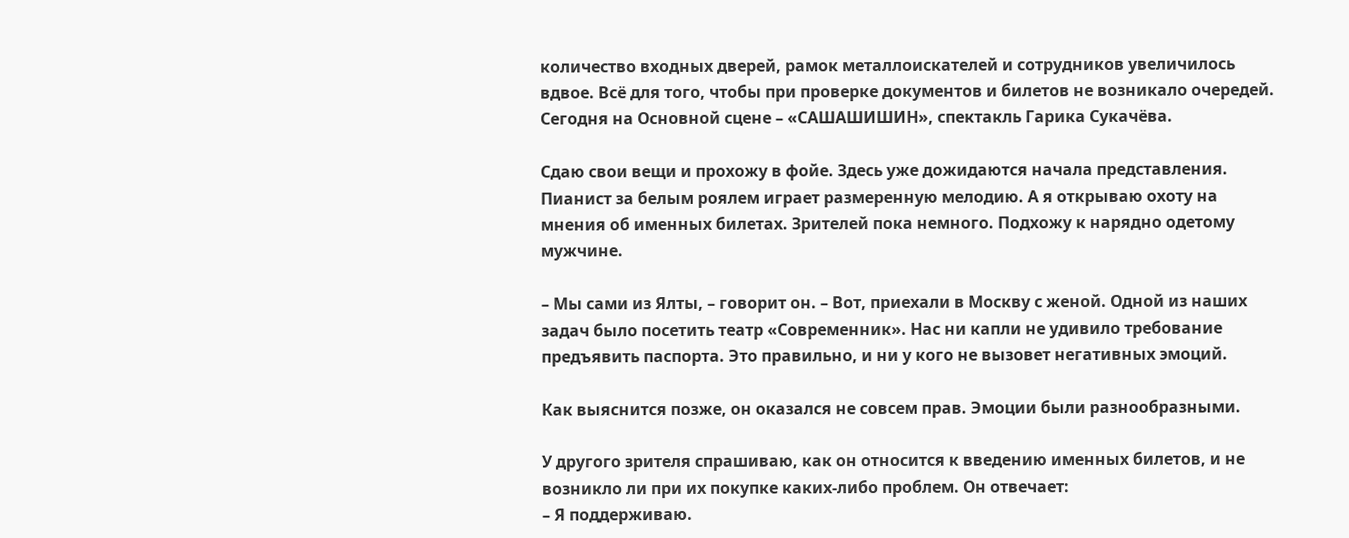количество входных дверей, рамок металлоискателей и сотрудников увеличилось вдвое. Всё для того, чтобы при проверке документов и билетов не возникало очередей. Сегодня на Основной сцене – «САШАШИШИН», спектакль Гарика Сукачёва.

Сдаю свои вещи и прохожу в фойе. Здесь уже дожидаются начала представления. Пианист за белым роялем играет размеренную мелодию. А я открываю охоту на мнения об именных билетах. Зрителей пока немного. Подхожу к нарядно одетому мужчине.

– Мы сами из Ялты, – говорит он. – Вот, приехали в Москву с женой. Одной из наших задач было посетить театр «Современник». Нас ни капли не удивило требование предъявить паспорта. Это правильно, и ни у кого не вызовет негативных эмоций.

Как выяснится позже, он оказался не совсем прав. Эмоции были разнообразными.

У другого зрителя спрашиваю, как он относится к введению именных билетов, и не возникло ли при их покупке каких-либо проблем. Он отвечает:
– Я поддерживаю.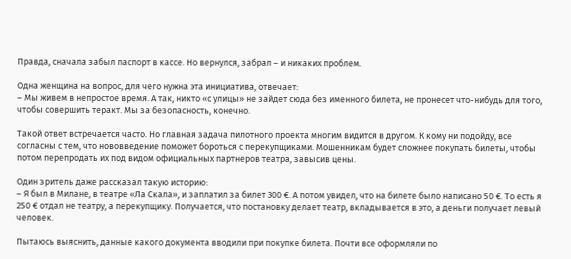Правда, сначала забыл паспорт в кассе. Но вернулся, забрал – и никаких проблем.

Одна женщина на вопрос, для чего нужна эта инициатива, отвечает:
– Мы живем в непростое время. А так, никто «с улицы» не зайдет сюда без именного билета, не пронесет что-нибудь для того, чтобы совершить теракт. Мы за безопасность, конечно.

Такой ответ встречается часто. Но главная задача пилотного проекта многим видится в другом. К кому ни подойду, все согласны с тем, что нововведение поможет бороться с перекупщиками. Мошенникам будет сложнее покупать билеты, чтобы потом перепродать их под видом официальных партнеров театра, завысив цены.

Один зритель даже рассказал такую историю:
– Я был в Милане, в театре «Ла Скала», и заплатил за билет 300 €. А потом увидел, что на билете было написано 50 €. То есть я 250 € отдал не театру, а перекупщику. Получается, что постановку делает театр, вкладывается в это, а деньги получает левый человек.

Пытаюсь выяснить, данные какого документа вводили при покупке билета. Почти все оформляли по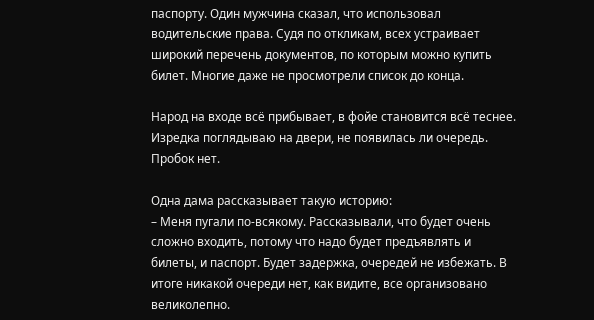паспорту. Один мужчина сказал, что использовал водительские права. Судя по откликам, всех устраивает широкий перечень документов, по которым можно купить билет. Многие даже не просмотрели список до конца.

Народ на входе всё прибывает, в фойе становится всё теснее. Изредка поглядываю на двери, не появилась ли очередь. Пробок нет.

Одна дама рассказывает такую историю:
– Меня пугали по-всякому. Рассказывали, что будет очень сложно входить, потому что надо будет предъявлять и билеты, и паспорт. Будет задержка, очередей не избежать. В итоге никакой очереди нет, как видите, все организовано великолепно.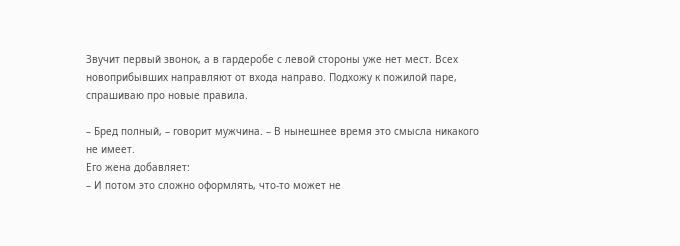Звучит первый звонок, а в гардеробе с левой стороны уже нет мест. Всех новоприбывших направляют от входа направо. Подхожу к пожилой паре, спрашиваю про новые правила.

– Бред полный, – говорит мужчина. – В нынешнее время это смысла никакого не имеет.
Его жена добавляет:
– И потом это сложно оформлять, что-то может не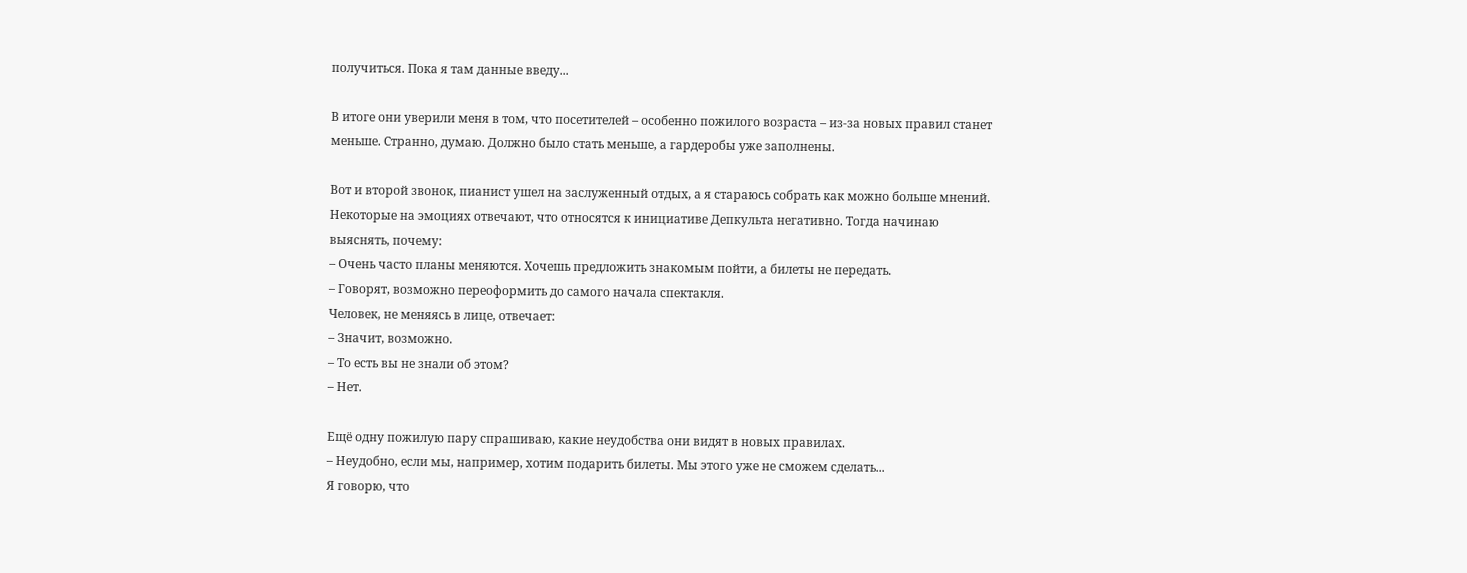получиться. Пока я там данные введу...

В итоге они уверили меня в том, что посетителей – особенно пожилого возраста – из-за новых правил станет меньше. Странно, думаю. Должно было стать меньше, а гардеробы уже заполнены.

Вот и второй звонок, пианист ушел на заслуженный отдых, а я стараюсь собрать как можно больше мнений. Некоторые на эмоциях отвечают, что относятся к инициативе Депкульта негативно. Тогда начинаю выяснять, почему:
– Очень часто планы меняются. Хочешь предложить знакомым пойти, а билеты не передать.
– Говорят, возможно переоформить до самого начала спектакля.
Человек, не меняясь в лице, отвечает:
– Значит, возможно.
– То есть вы не знали об этом?
– Нет.

Ещё одну пожилую пару спрашиваю, какие неудобства они видят в новых правилах.
– Неудобно, если мы, например, хотим подарить билеты. Мы этого уже не сможем сделать...
Я говорю, что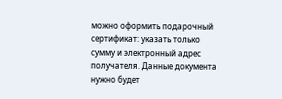можно оформить подарочный сертификат: указать только сумму и электронный адрес получателя. Данные документа нужно будет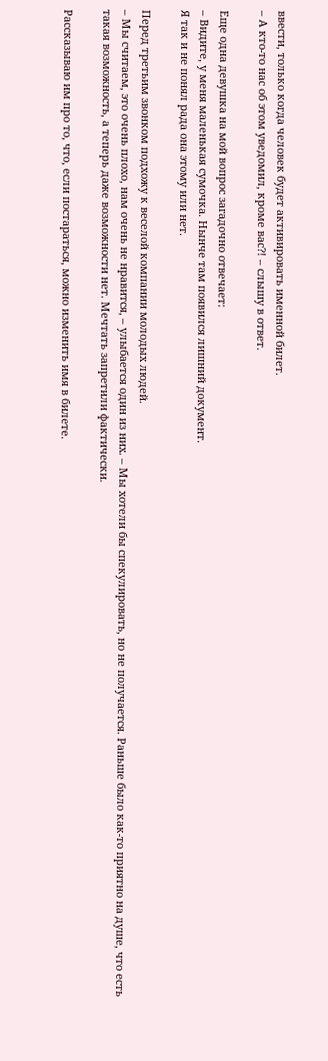ввести, только когда человек будет активировать именной билет.
– А кто-то нас об этом уведомил, кроме вас?! – слышу в ответ.

Еще одна девушка на мой вопрос загадочно отвечает:
– Видите, у меня маленькая сумочка. Нынче там появился лишний документ.
Я так и не понял рада она этому или нет.

Перед третьим звонком подхожу к веселой компании молодых людей.
– Мы считаем, это очень плохо, нам очень не нравится, – улыбается один из них. – Мы хотели бы спекулировать, но не получается. Раньше было как-то приятно на душе, что есть такая возможность, а теперь даже возможности нет. Мечтать запретили фактически.

Рассказываю им про то, что, если постараться, можно изменить имя в билете.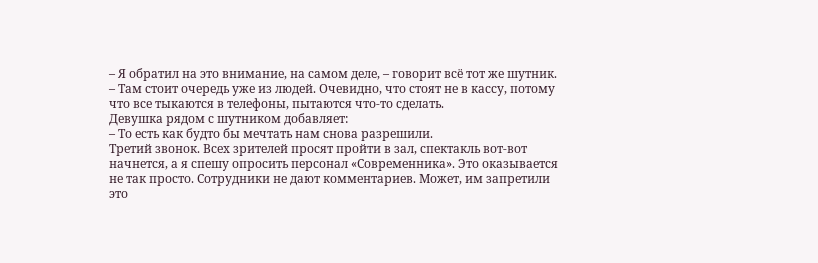– Я обратил на это внимание, на самом деле, – говорит всё тот же шутник. – Там стоит очередь уже из людей. Очевидно, что стоят не в кассу, потому что все тыкаются в телефоны, пытаются что-то сделать.
Девушка рядом с шутником добавляет:
– То есть как будто бы мечтать нам снова разрешили.
Третий звонок. Всех зрителей просят пройти в зал, спектакль вот-вот начнется, а я спешу опросить персонал «Современника». Это оказывается не так просто. Сотрудники не дают комментариев. Может, им запретили это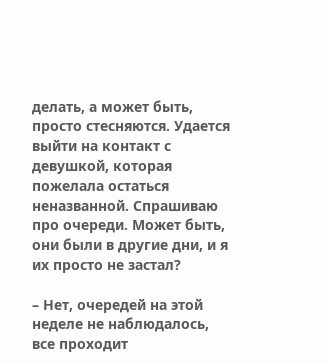делать, а может быть, просто стесняются. Удается выйти на контакт с девушкой, которая пожелала остаться неназванной. Спрашиваю про очереди. Может быть, они были в другие дни, и я их просто не застал?

– Нет, очередей на этой неделе не наблюдалось, все проходит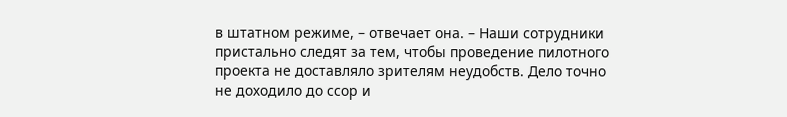в штатном режиме, – отвечает она. – Наши сотрудники пристально следят за тем, чтобы проведение пилотного проекта не доставляло зрителям неудобств. Дело точно не доходило до ссор и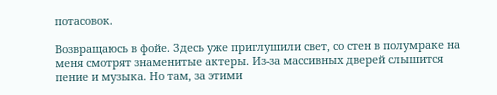потасовок.

Возвращаюсь в фойе. Здесь уже приглушили свет, со стен в полумраке на меня смотрят знаменитые актеры. Из-за массивных дверей слышится пение и музыка. Но там, за этими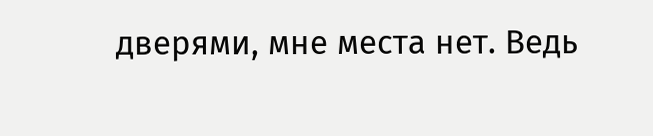дверями, мне места нет. Ведь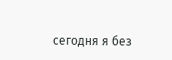сегодня я без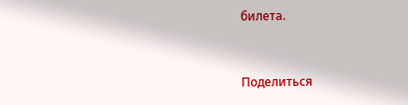билета.


Поделиться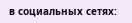в социальных сетях: